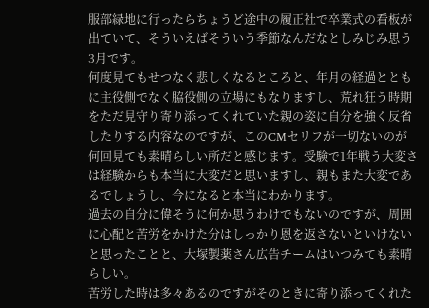服部緑地に行ったらちょうど途中の履正社で卒業式の看板が出ていて、そういえばそういう季節なんだなとしみじみ思う3月です。
何度見てもせつなく悲しくなるところと、年月の経過とともに主役側でなく脇役側の立場にもなりますし、荒れ狂う時期をただ見守り寄り添ってくれていた親の姿に自分を強く反省したりする内容なのですが、このCMセリフが一切ないのが何回見ても素晴らしい所だと感じます。受験で1年戦う大変さは経験からも本当に大変だと思いますし、親もまた大変であるでしょうし、今になると本当にわかります。
過去の自分に偉そうに何か思うわけでもないのですが、周囲に心配と苦労をかけた分はしっかり恩を返さないといけないと思ったことと、大塚製薬さん広告チームはいつみても素晴らしい。
苦労した時は多々あるのですがそのときに寄り添ってくれた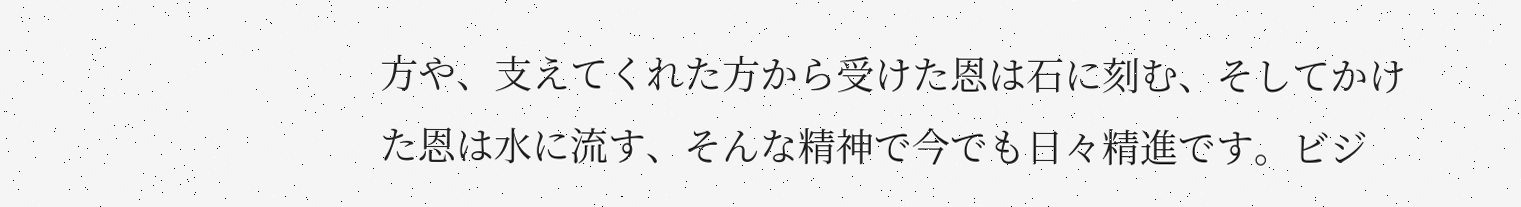方や、支えてくれた方から受けた恩は石に刻む、そしてかけた恩は水に流す、そんな精神で今でも日々精進です。ビジ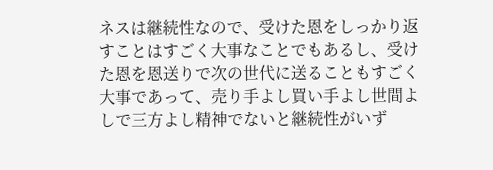ネスは継続性なので、受けた恩をしっかり返すことはすごく大事なことでもあるし、受けた恩を恩送りで次の世代に送ることもすごく大事であって、売り手よし買い手よし世間よしで三方よし精神でないと継続性がいず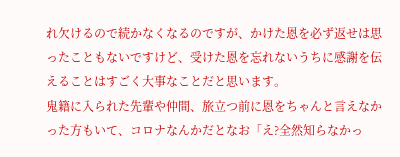れ欠けるので続かなくなるのですが、かけた恩を必ず返せは思ったこともないですけど、受けた恩を忘れないうちに感謝を伝えることはすごく大事なことだと思います。
鬼籍に入られた先輩や仲間、旅立つ前に恩をちゃんと言えなかった方もいて、コロナなんかだとなお「え?全然知らなかっ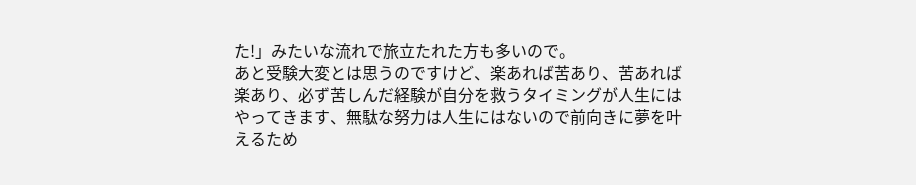た!」みたいな流れで旅立たれた方も多いので。
あと受験大変とは思うのですけど、楽あれば苦あり、苦あれば楽あり、必ず苦しんだ経験が自分を救うタイミングが人生にはやってきます、無駄な努力は人生にはないので前向きに夢を叶えるため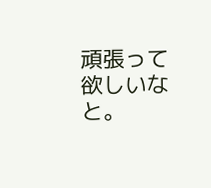頑張って欲しいなと。